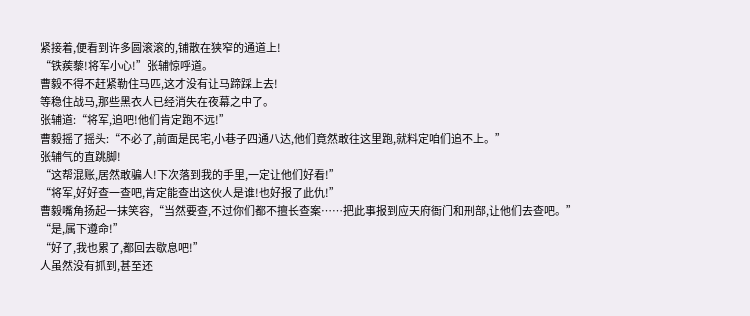紧接着,便看到许多圆滚滚的,铺散在狭窄的通道上!
“铁蒺藜!将军小心!”张辅惊呼道。
曹毅不得不赶紧勒住马匹,这才没有让马蹄踩上去!
等稳住战马,那些黑衣人已经消失在夜幕之中了。
张辅道:“将军,追吧!他们肯定跑不远!”
曹毅摇了摇头:“不必了,前面是民宅,小巷子四通八达,他们竟然敢往这里跑,就料定咱们追不上。”
张辅气的直跳脚!
“这帮混账,居然敢骗人!下次落到我的手里,一定让他们好看!”
“将军,好好查一查吧,肯定能查出这伙人是谁!也好报了此仇!”
曹毅嘴角扬起一抹笑容,“当然要查,不过你们都不擅长查案……把此事报到应天府衙门和刑部,让他们去查吧。”
“是,属下遵命!”
“好了,我也累了,都回去歇息吧!”
人虽然没有抓到,甚至还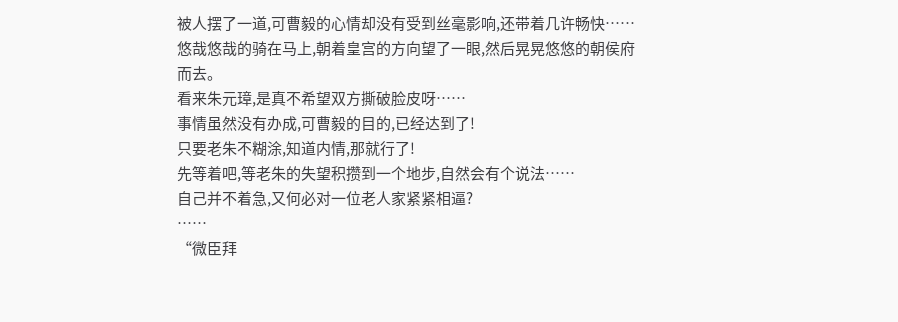被人摆了一道,可曹毅的心情却没有受到丝毫影响,还带着几许畅快……
悠哉悠哉的骑在马上,朝着皇宫的方向望了一眼,然后晃晃悠悠的朝侯府而去。
看来朱元璋,是真不希望双方撕破脸皮呀……
事情虽然没有办成,可曹毅的目的,已经达到了!
只要老朱不糊涂,知道内情,那就行了!
先等着吧,等老朱的失望积攒到一个地步,自然会有个说法……
自己并不着急,又何必对一位老人家紧紧相逼?
……
“微臣拜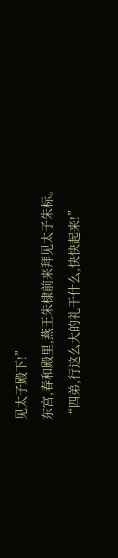见太子殿下!”
东宫,春和殿里,燕王朱棣前来拜见太子朱标。
“四弟,行这么大的礼干什么,快快起来!”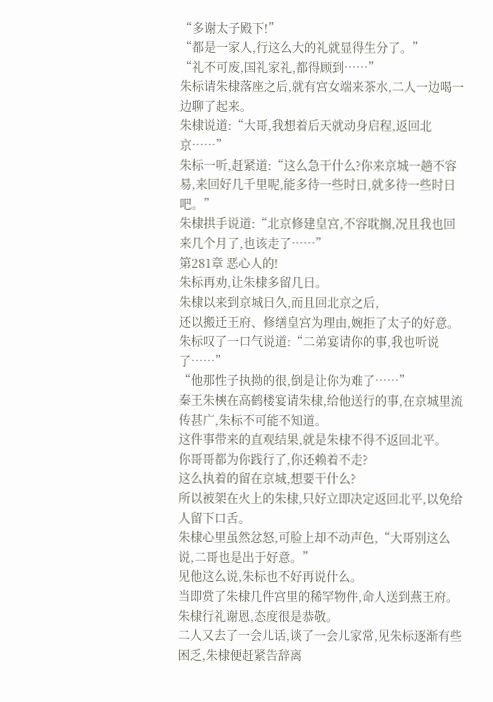“多谢太子殿下!”
“都是一家人,行这么大的礼就显得生分了。”
“礼不可废,国礼家礼,都得顾到……”
朱标请朱棣落座之后,就有宫女端来茶水,二人一边喝一边聊了起来。
朱棣说道:“大哥,我想着后天就动身启程,返回北京……”
朱标一听,赶紧道:“这么急干什么?你来京城一趟不容易,来回好几千里呢,能多待一些时日,就多待一些时日吧。”
朱棣拱手说道:“北京修建皇宫,不容耽搁,况且我也回来几个月了,也该走了……”
第281章 恶心人的!
朱标再劝,让朱棣多留几日。
朱棣以来到京城日久,而且回北京之后,
还以搬迁王府、修缮皇宫为理由,婉拒了太子的好意。
朱标叹了一口气说道:“二弟宴请你的事,我也听说了……”
“他那性子执拗的很,倒是让你为难了……”
秦王朱樉在高鹤楼宴请朱棣,给他送行的事,在京城里流传甚广,朱标不可能不知道。
这件事带来的直观结果,就是朱棣不得不返回北平。
你哥哥都为你践行了,你还赖着不走?
这么执着的留在京城,想要干什么?
所以被架在火上的朱棣,只好立即决定返回北平,以免给人留下口舌。
朱棣心里虽然忿怒,可脸上却不动声色,“大哥别这么说,二哥也是出于好意。”
见他这么说,朱标也不好再说什么。
当即赏了朱棣几件宫里的稀罕物件,命人送到燕王府。
朱棣行礼谢恩,态度很是恭敬。
二人又去了一会儿话,谈了一会儿家常,见朱标逐渐有些困乏,朱棣便赶紧告辞离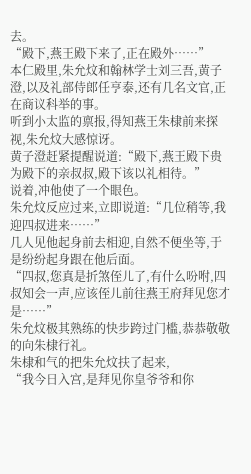去。
“殿下,燕王殿下来了,正在殿外……”
本仁殿里,朱允炆和翰林学士刘三吾,黄子澄,以及礼部侍郎任亨泰,还有几名文官,正在商议科举的事。
听到小太监的禀报,得知燕王朱棣前来探视,朱允炆大感惊讶。
黄子澄赶紧提醒说道:“殿下,燕王殿下贵为殿下的亲叔叔,殿下该以礼相待。”
说着,冲他使了一个眼色。
朱允炆反应过来,立即说道:“几位稍等,我迎四叔进来……”
几人见他起身前去相迎,自然不便坐等,于是纷纷起身跟在他后面。
“四叔,您真是折煞侄儿了,有什么吩咐,四叔知会一声,应该侄儿前往燕王府拜见您才是……”
朱允炆极其熟练的快步跨过门槛,恭恭敬敬的向朱棣行礼。
朱棣和气的把朱允炆扶了起来,
“我今日入宫,是拜见你皇爷爷和你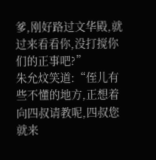爹,刚好路过文华殿,就过来看看你,没打搅你们的正事吧?”
朱允炆笑道:“侄儿有些不懂的地方,正想着向四叔请教呢,四叔您就来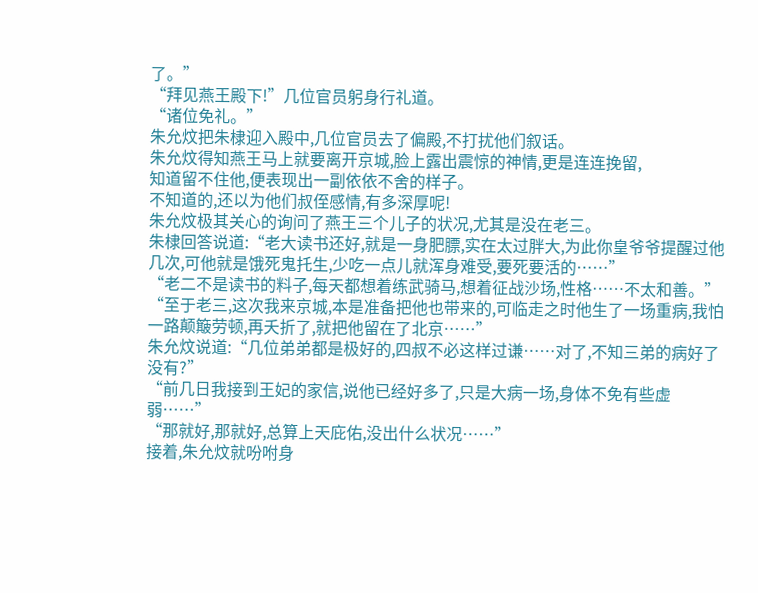了。”
“拜见燕王殿下!”几位官员躬身行礼道。
“诸位免礼。”
朱允炆把朱棣迎入殿中,几位官员去了偏殿,不打扰他们叙话。
朱允炆得知燕王马上就要离开京城,脸上露出震惊的神情,更是连连挽留,
知道留不住他,便表现出一副依依不舍的样子。
不知道的,还以为他们叔侄感情,有多深厚呢!
朱允炆极其关心的询问了燕王三个儿子的状况,尤其是没在老三。
朱棣回答说道:“老大读书还好,就是一身肥膘,实在太过胖大,为此你皇爷爷提醒过他几次,可他就是饿死鬼托生,少吃一点儿就浑身难受,要死要活的……”
“老二不是读书的料子,每天都想着练武骑马,想着征战沙场,性格……不太和善。”
“至于老三,这次我来京城,本是准备把他也带来的,可临走之时他生了一场重病,我怕一路颠簸劳顿,再夭折了,就把他留在了北京……”
朱允炆说道:“几位弟弟都是极好的,四叔不必这样过谦……对了,不知三弟的病好了没有?”
“前几日我接到王妃的家信,说他已经好多了,只是大病一场,身体不免有些虚弱……”
“那就好,那就好,总算上天庇佑,没出什么状况……”
接着,朱允炆就吩咐身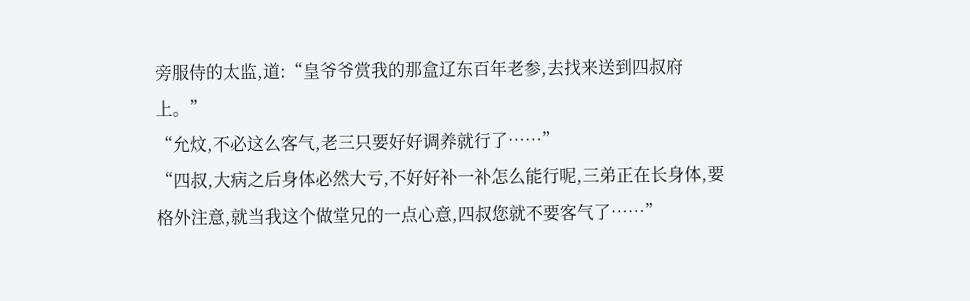旁服侍的太监,道:“皇爷爷赏我的那盒辽东百年老参,去找来送到四叔府上。”
“允炆,不必这么客气,老三只要好好调养就行了……”
“四叔,大病之后身体必然大亏,不好好补一补怎么能行呢,三弟正在长身体,要格外注意,就当我这个做堂兄的一点心意,四叔您就不要客气了……”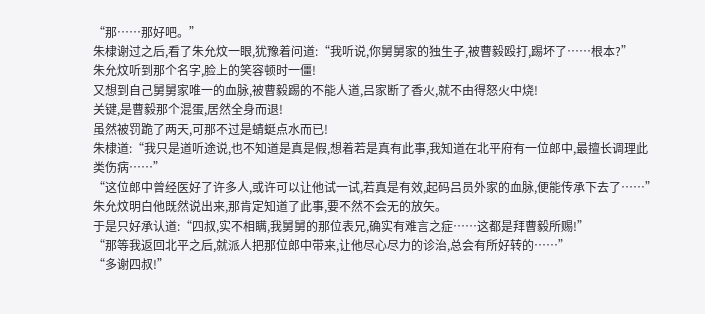“那……那好吧。”
朱棣谢过之后,看了朱允炆一眼,犹豫着问道:“我听说,你舅舅家的独生子,被曹毅殴打,踢坏了……根本?”
朱允炆听到那个名字,脸上的笑容顿时一僵!
又想到自己舅舅家唯一的血脉,被曹毅踢的不能人道,吕家断了香火,就不由得怒火中烧!
关键,是曹毅那个混蛋,居然全身而退!
虽然被罚跪了两天,可那不过是蜻蜓点水而已!
朱棣道:“我只是道听途说,也不知道是真是假,想着若是真有此事,我知道在北平府有一位郎中,最擅长调理此类伤病……”
“这位郎中曾经医好了许多人,或许可以让他试一试,若真是有效,起码吕员外家的血脉,便能传承下去了……”
朱允炆明白他既然说出来,那肯定知道了此事,要不然不会无的放矢。
于是只好承认道:“四叔,实不相瞒,我舅舅的那位表兄,确实有难言之症……这都是拜曹毅所赐!”
“那等我返回北平之后,就派人把那位郎中带来,让他尽心尽力的诊治,总会有所好转的……”
“多谢四叔!”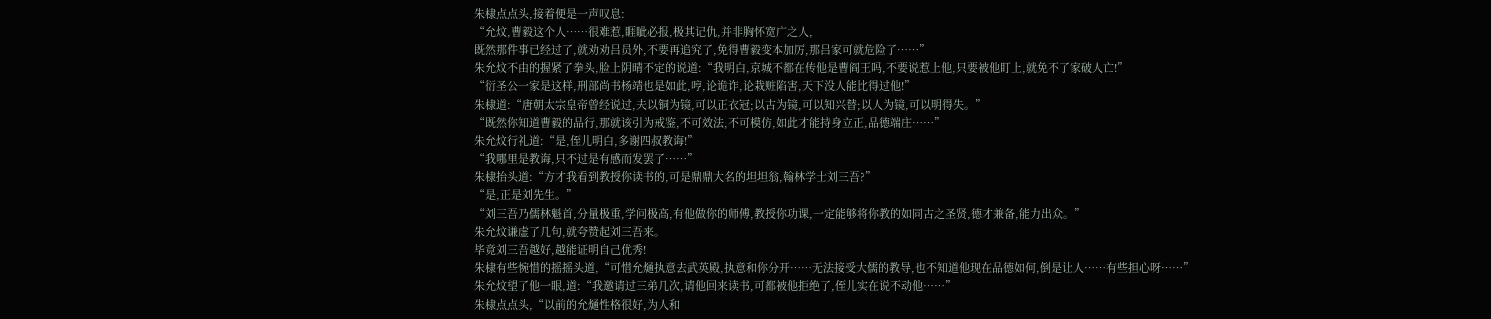朱棣点点头,接着便是一声叹息:
“允炆,曹毅这个人……很难惹,睚眦必报,极其记仇,并非胸怀宽广之人,
既然那件事已经过了,就劝劝吕员外,不要再追究了,免得曹毅变本加厉,那吕家可就危险了……”
朱允炆不由的握紧了拳头,脸上阴晴不定的说道:“我明白,京城不都在传他是曹阎王吗,不要说惹上他,只要被他盯上,就免不了家破人亡!”
“衍圣公一家是这样,刑部尚书杨靖也是如此,哼,论诡诈,论栽赃陷害,天下没人能比得过他!”
朱棣道:“唐朝太宗皇帝曾经说过,夫以铜为镜,可以正衣冠;以古为镜,可以知兴替;以人为镜,可以明得失。”
“既然你知道曹毅的品行,那就该引为戒鉴,不可效法,不可模仿,如此才能持身立正,品德端庄……”
朱允炆行礼道:“是,侄儿明白,多谢四叔教诲!”
“我哪里是教诲,只不过是有感而发罢了……”
朱棣抬头道:“方才我看到教授你读书的,可是鼎鼎大名的坦坦翁,翰林学士刘三吾?”
“是,正是刘先生。”
“刘三吾乃儒林魁首,分量极重,学问极高,有他做你的师傅,教授你功课,一定能够将你教的如同古之圣贤,德才兼备,能力出众。”
朱允炆谦虚了几句,就夸赞起刘三吾来。
毕竟刘三吾越好,越能证明自己优秀!
朱棣有些惋惜的摇摇头道,“可惜允熥执意去武英殿,执意和你分开……无法接受大儒的教导,也不知道他现在品德如何,倒是让人……有些担心呀……”
朱允炆望了他一眼,道:“我邀请过三弟几次,请他回来读书,可都被他拒绝了,侄儿实在说不动他……”
朱棣点点头,“以前的允熥性格很好,为人和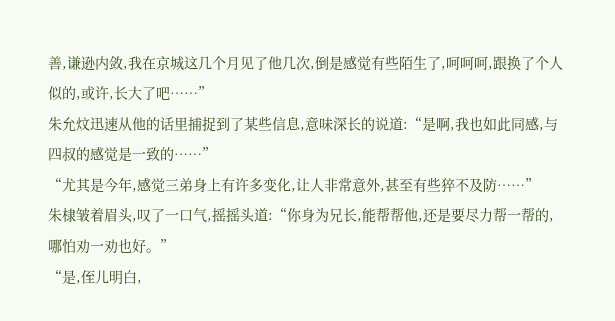善,谦逊内敛,我在京城这几个月见了他几次,倒是感觉有些陌生了,呵呵呵,跟换了个人似的,或许,长大了吧……”
朱允炆迅速从他的话里捕捉到了某些信息,意味深长的说道:“是啊,我也如此同感,与四叔的感觉是一致的……”
“尤其是今年,感觉三弟身上有许多变化,让人非常意外,甚至有些猝不及防……”
朱棣皱着眉头,叹了一口气,摇摇头道:“你身为兄长,能帮帮他,还是要尽力帮一帮的,哪怕劝一劝也好。”
“是,侄儿明白,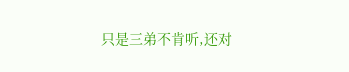只是三弟不肯听,还对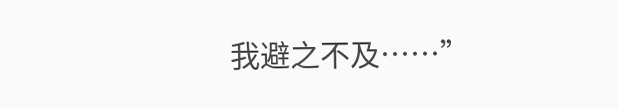我避之不及……”